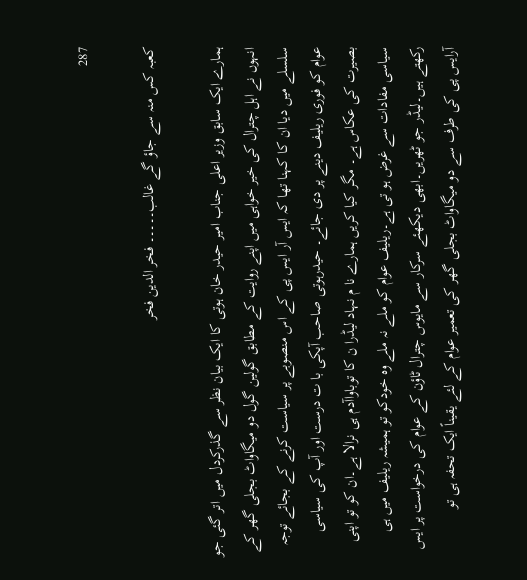287

کعبہ کس منہ سے جاؤ گے غالب۔۔۔۔۔ فخر الدین فخر

ہمارے ایک سابق وزیر اعلی جناب امیر حیدر خان ہوتی کا ایک بیان نظر سے گذرکردل میں اتر گئی جو انہوں نے اہل چترال کی خیر خواہی میں اپنے روایت کے مطابق گولین گول دو میگاواٹ بجلی گھر کے سلسلے میں دیا ان کا کہنا تھا کہ ایس آر ایس پی کے اس منصوبے پر سیاست کرنے کے بجائے توجہ عوام کو فوری ریلیف دینے پر دی جائے۔ حیدرہوتی صاحب آپکی با ت درست اور آپ کی سیاسی بصیرت کی عکاس ہے۔ مگر کیا کریں ہمارے نا م نہاد لیڈرا ن کا توباواآدم ہی نرالا ہے۔ان کو تو اپنی سیاسی مفادات سے غرض ہو تی ہے۔ریلیف عوام کو ملے نہ ملے وہ خودکو تو ہمیشہ ریلیف میں ہی رکھتے ہیں۔لیڈر جو ٹھریں۔ابھی دیکھئے سرکار سے مایوس چترال ٹاؤن کے عوام کی درخواست پر ایس آرایس پی کی طرف سے دو میگاواٹ بجلی گھر کی تعمیر عوام کے لئے یقیناً ایک تحفہ ہی تو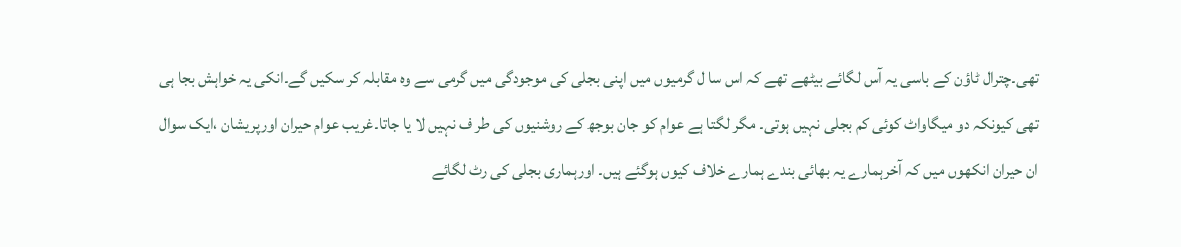تھی۔چترال ٹاؤن کے باسی یہ آس لگائے بیٹھے تھے کہ اس سا ل گرمیوں میں اپنی بجلی کی موجودگی میں گرمی سے وہ مقابلہ کر سکیں گے۔انکی یہ خواہش بجا ہی تھی کیونکہ دو میگاواٹ کوئی کم بجلی نہیں ہوتی۔ مگر لگتا ہے عوام کو جان بوجھ کے روشنیوں کی طر ف نہیں لا یا جاتا۔غریب عوام حیران اورپریشان ،ایک سوال ان حیران انکھوں میں کہ آخرہمارے یہ بھائی بندے ہمارے خلاف کیوں ہوگئے ہیں۔ اورہماری بجلی کی رٹ لگائے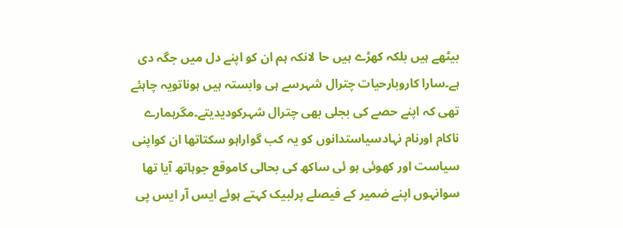بیٹھے ہیں بلکہ کھڑے ہیں حا لانکہ ہم ان کو اپنے دل میں جگہ دی ہے۔سارا کاروبارحیات چترال شہرسے ہی وابستہ ہیں ہوناتویہ چاہئے تھی کہ اپنے حصے کی بجلی بھی چترال شہرکودیدیتے۔مگرہمارے ناکام اورنام نہادسیاستدانوں کو یہ کب گواراہو سکتاتھا ان کواپنی سیاست اور کھوئی ہو ئی ساکھ کی بحالی کاموقع جوہاتھ آیا تھا سوانہوں اپنے ضمیر کے فیصلے پرلبیک کہتے ہوئے ایس آر ایس پی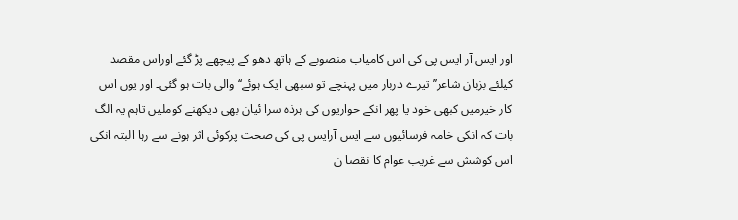اور ایس آر ایس پی کی اس کامیاب منصوبے کے ہاتھ دھو کے پیچھے پڑ گئے اوراس مقصد کیلئے بزبان شاعر’’تیرے دربار میں پہنچے تو سبھی ایک ہوئے‘‘ والی بات ہو گئی۔ اور یوں اس کار خیرمیں کبھی خود یا پھر انکے حواریوں کی ہرذہ سرا ئیان بھی دیکھنے کوملیں تاہم یہ الگ بات کہ انکی خامہ فرسائیوں سے ایس آرایس پی کی صحت پرکوئی اثر ہونے سے رہا البتہ انکی اس کوشش سے غریب عوام کا نقصا ن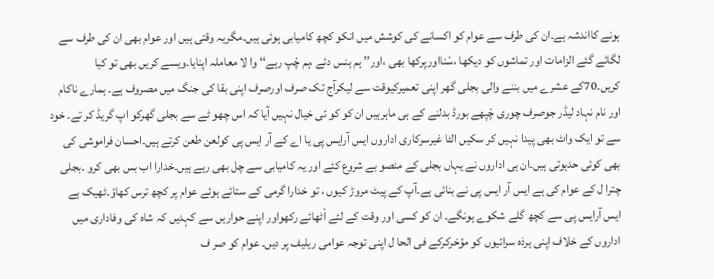ہونے کااندشہ ہے۔ان کی طرف سے عوام کو اکسانے کی کوشش میں انکو کچھ کامیابی ہوئی ہیں۔مگریہ وقتی ہیں اور عوام بھی ان کی طرف سے لگائے گئے الزامات اور تماشوں کو دیکھا ،سْنااورپرکھا بھی ،اور’’ ہم ہنس دئے ،ہم چْپ رہے‘‘ وا لا معاملہ اپنایا۔ویسے کریں بھی تو کیا کریں۔70کے عشرے میں بننے والی بجلی گھر اپنی تعمیرکیوقت سے لیکرآج تک صرف اورصرف اپنی بقا کی جنگ میں مصروف ہے۔ ہمارے ناکام اور نام نہاد لیڈر جوصرف چوری چْپھے بورڈ بدلنے کے ہی ماہرہیں ان کو کو ئی خیال نہیں آیا کہ اس چھو ٹے سے بجلی گھرکو اپ گریڈ کر تے۔ خود سے تو ایک واٹ بھی پیدا نہیں کر سکیں الٹا غیرسرکاری اداروں ایس آرایس پی یا اے کے آر ایس پی کولعن طعن کرتے ہیں۔احسان فراموشی کی بھی کوئی حدہوتی ہیں۔ان ہی اداروں نے یہاں بجلی کے منصو بے شروع کئے اور یہ کامیابی سے چل بھی رہے ہیں۔خدارا اب بس بھی کرو ۔بجلی چترا ل کے عوام کی ہے ایس آر ایس پی نے بنائی ہے۔آپ کے پیٹ مروڑ کیوں ، تو خدارا گرمی کے ستائے ہوئے عوام پر کچھ ترس کھاؤ۔ٹھیک ہے ایس آرایس پی سے کچھ گلے شکوے ہونگے۔ ان کو کسی اور وقت کے لئے اْٹھائے رکھواور اپنے حواریں سے کہدیں کہ شاہ کی وفاداری میں اداروں کے خلاف اپنی ہرذہ سرائیوں کو مؤخرکرکے فی الحا ل اپنی توجہ عوامی ریلیف پر دیں۔ عوام کو صر ف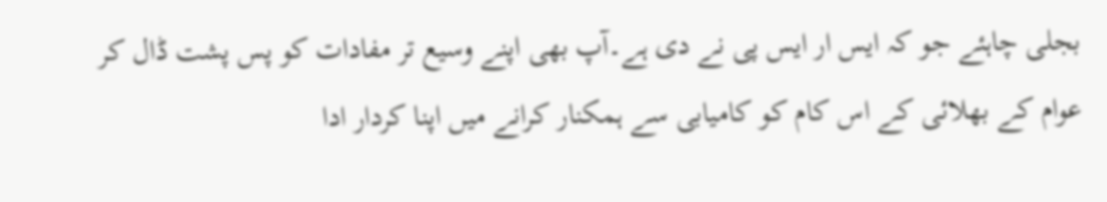بجلی چاہئے جو کہ ایس ار ایس پی نے دی ہے۔آپ بھی اپنے وسیع تر مفادات کو پس پشت ڈال کر عوام کے بھلائی کے اس کام کو کامیابی سے ہمکنار کرانے میں اپنا کردار ادا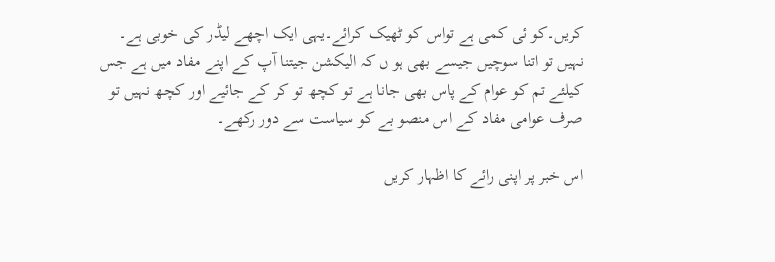کریں۔کو ئی کمی ہے تواس کو ٹھیک کرائے۔یہی ایک اچھے لیڈر کی خوبی ہے۔ نہیں تو اتنا سوچیں جیسے بھی ہو ں کہ الیکشن جیتنا آپ کے اپنے مفاد میں ہے جس کیلئے تم کو عوام کے پاس بھی جانا ہے تو کچھ تو کر کے جائیے اور کچھ نہیں تو صرف عوامی مفاد کے اس منصو بے کو سیاست سے دور رکھے۔

اس خبر پر اپنی رائے کا اظہار کریں